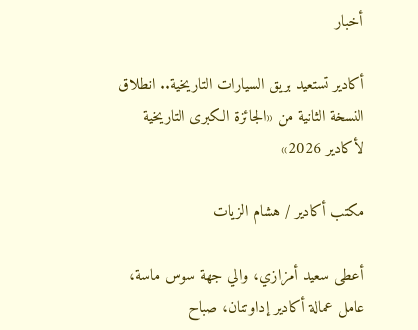أخبار

أكادير تستعيد بريق السيارات التاريخية.. انطلاق النسخة الثانية من «الجائزة الكبرى التاريخية لأكادير 2026»

مكتب أكادير / هشام الزيات

أعطى سعيد أمزازي، والي جهة سوس ماسة، عامل عمالة أكادير إداوتنان، صباح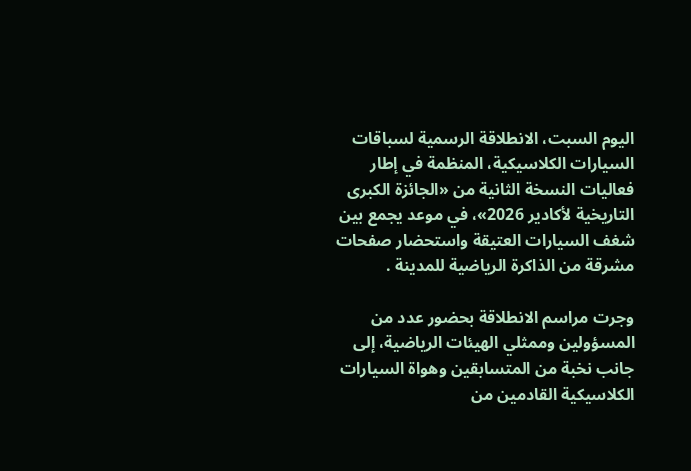اليوم السبت، الانطلاقة الرسمية لسباقات السيارات الكلاسيكية، المنظمة في إطار فعاليات النسخة الثانية من «الجائزة الكبرى التاريخية لأكادير 2026»، في موعد يجمع بين شغف السيارات العتيقة واستحضار صفحات مشرقة من الذاكرة الرياضية للمدينة .

وجرت مراسم الانطلاقة بحضور عدد من المسؤولين وممثلي الهيئات الرياضية، إلى جانب نخبة من المتسابقين وهواة السيارات الكلاسيكية القادمين من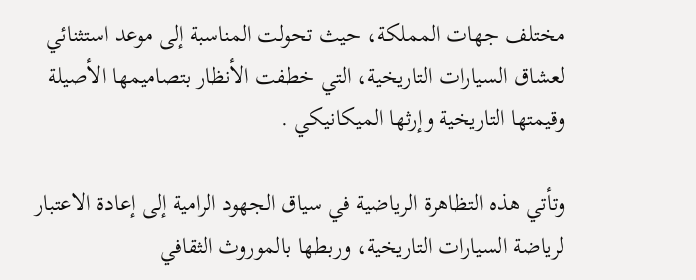مختلف جهات المملكة، حيث تحولت المناسبة إلى موعد استثنائي لعشاق السيارات التاريخية، التي خطفت الأنظار بتصاميمها الأصيلة وقيمتها التاريخية وإرثها الميكانيكي .

وتأتي هذه التظاهرة الرياضية في سياق الجهود الرامية إلى إعادة الاعتبار لرياضة السيارات التاريخية، وربطها بالموروث الثقافي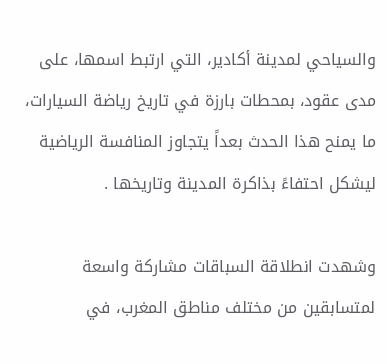والسياحي لمدينة أكادير، التي ارتبط اسمها، على مدى عقود، بمحطات بارزة في تاريخ رياضة السيارات، ما يمنح هذا الحدث بعداً يتجاوز المنافسة الرياضية ليشكل احتفاءً بذاكرة المدينة وتاريخها .

وشهدت انطلاقة السباقات مشاركة واسعة لمتسابقين من مختلف مناطق المغرب، في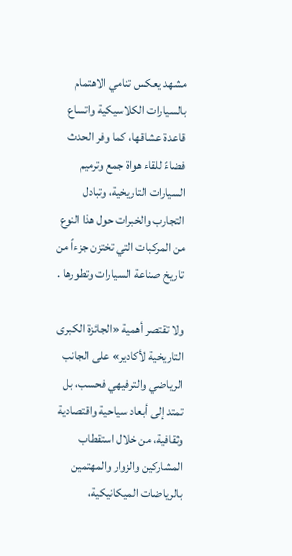مشهد يعكس تنامي الاهتمام بالسيارات الكلاسيكية واتساع قاعدة عشاقها، كما وفر الحدث فضاءً للقاء هواة جمع وترميم السيارات التاريخية، وتبادل التجارب والخبرات حول هذا النوع من المركبات التي تختزن جزءاً من تاريخ صناعة السيارات وتطورها .

ولا تقتصر أهمية «الجائزة الكبرى التاريخية لأكادير» على الجانب الرياضي والترفيهي فحسب، بل تمتد إلى أبعاد سياحية واقتصادية وثقافية، من خلال استقطاب المشاركين والزوار والمهتمين بالرياضات الميكانيكية،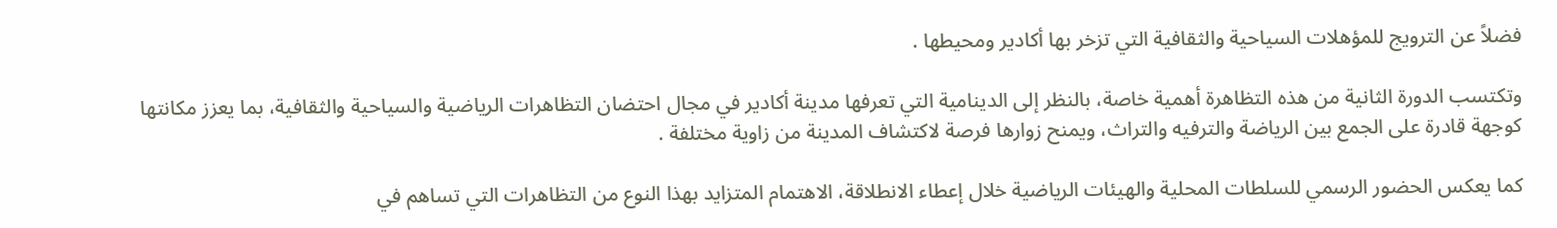فضلاً عن الترويج للمؤهلات السياحية والثقافية التي تزخر بها أكادير ومحيطها .

وتكتسب الدورة الثانية من هذه التظاهرة أهمية خاصة، بالنظر إلى الدينامية التي تعرفها مدينة أكادير في مجال احتضان التظاهرات الرياضية والسياحية والثقافية، بما يعزز مكانتها كوجهة قادرة على الجمع بين الرياضة والترفيه والتراث، ويمنح زوارها فرصة لاكتشاف المدينة من زاوية مختلفة .

كما يعكس الحضور الرسمي للسلطات المحلية والهيئات الرياضية خلال إعطاء الانطلاقة، الاهتمام المتزايد بهذا النوع من التظاهرات التي تساهم في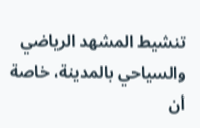تنشيط المشهد الرياضي والسياحي بالمدينة، خاصة أن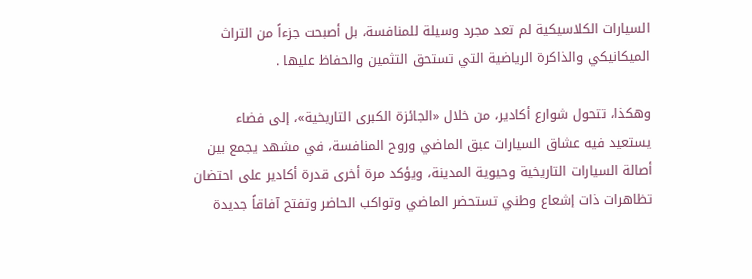السيارات الكلاسيكية لم تعد مجرد وسيلة للمنافسة، بل أصبحت جزءاً من التراث الميكانيكي والذاكرة الرياضية التي تستحق التثمين والحفاظ عليها .

وهكذا، تتحول شوارع أكادير، من خلال «الجائزة الكبرى التاريخية»، إلى فضاء يستعيد فيه عشاق السيارات عبق الماضي وروح المنافسة، في مشهد يجمع بين أصالة السيارات التاريخية وحيوية المدينة، ويؤكد مرة أخرى قدرة أكادير على احتضان تظاهرات ذات إشعاع وطني تستحضر الماضي وتواكب الحاضر وتفتح آفاقاً جديدة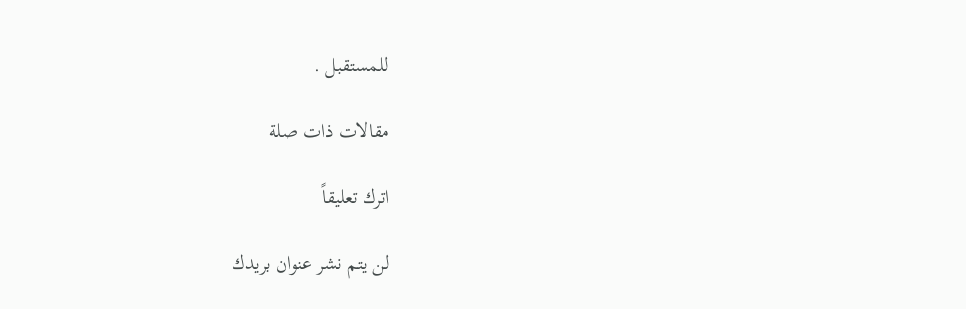للمستقبل .

مقالات ذات صلة

اترك تعليقاً

لن يتم نشر عنوان بريدك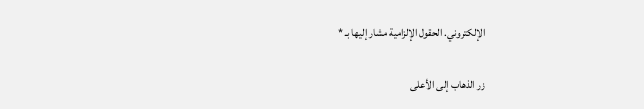الإلكتروني. الحقول الإلزامية مشار إليها بـ *

زر الذهاب إلى الأعلى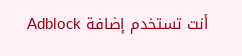أنت تستخدم إضافة Adblock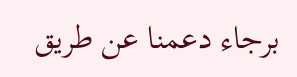برجاء دعمنا عن طريق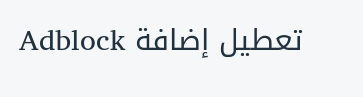تعطيل إضافة Adblock